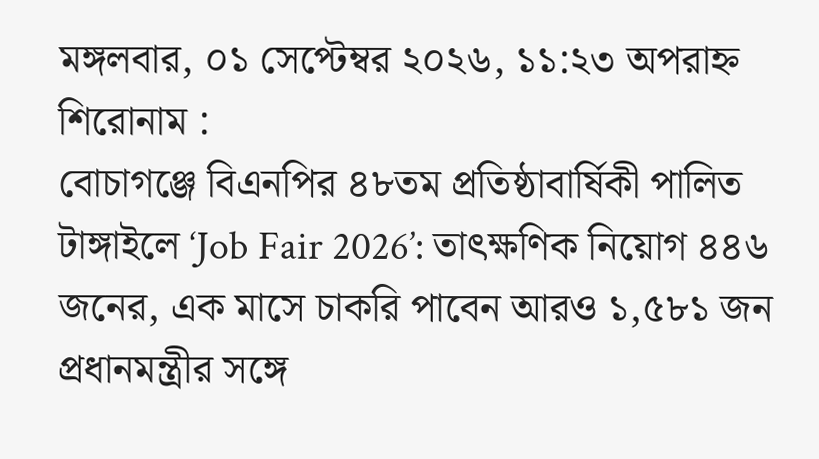মঙ্গলবার, ০১ সেপ্টেম্বর ২০২৬, ১১:২৩ অপরাহ্ন
শিরোনাম :
বোচাগঞ্জে বিএনপির ৪৮তম প্রতিষ্ঠাবার্ষিকী পালিত টাঙ্গাইলে ‘Job Fair 2026’: তাৎক্ষণিক নিয়োগ ৪৪৬ জনের, এক মাসে চাকরি পাবেন আরও ১,৫৮১ জন প্রধানমন্ত্রীর সঙ্গে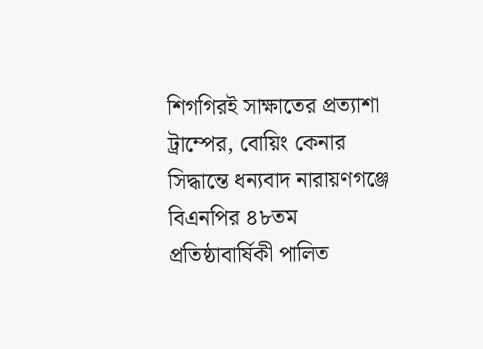শিগগিরই সাক্ষাতের প্রত্যাশা ট্রাম্পের, বোয়িং কেনার সিদ্ধান্তে ধন্যবাদ নারায়ণগঞ্জে বিএনপির ৪৮তম প্রতিষ্ঠাবার্ষিকী পালিত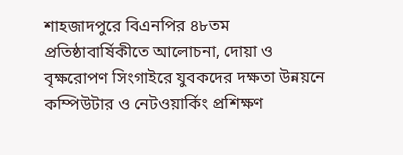শাহজাদপুরে বিএনপির ৪৮তম প্রতিষ্ঠাবার্ষিকীতে আলোচনা, দোয়া ও বৃক্ষরোপণ সিংগাইরে যুবকদের দক্ষতা উন্নয়নে কম্পিউটার ও নেটওয়ার্কিং প্রশিক্ষণ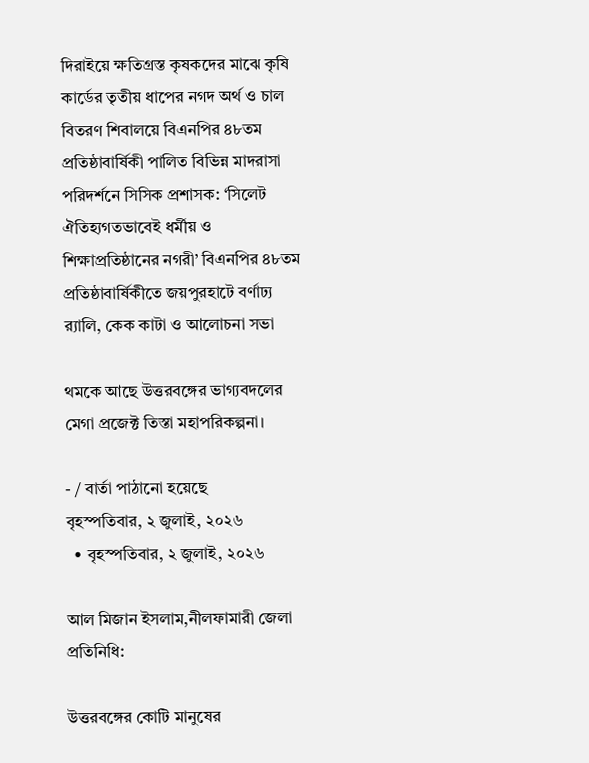দিরাইয়ে ক্ষতিগ্রস্ত কৃষকদের মাঝে কৃষি কার্ডের তৃতীয় ধাপের নগদ অর্থ ও চাল বিতরণ শিবালয়ে বিএনপির ৪৮তম প্রতিষ্ঠাবার্ষিকী পালিত বিভিন্ন মাদরাসা পরিদর্শনে সিসিক প্রশাসক: ‘সিলেট ঐতিহ্যগতভাবেই ধর্মীয় ও শিক্ষাপ্রতিষ্ঠানের নগরী’ বিএনপির ৪৮তম প্রতিষ্ঠাবার্ষিকীতে জয়পুরহাটে বর্ণাঢ্য র‍্যালি, কেক কাটা ও আলোচনা সভা

থমকে আছে উত্তরবঙ্গের ভাগ্যবদলের মেগা প্রজেক্ট তিস্তা মহাপরিকল্পনা।

- / বার্তা পাঠানো হয়েছে
বৃহস্পতিবার, ২ জুলাই, ২০২৬
  • বৃহস্পতিবার, ২ জুলাই, ২০২৬

আল মিজান ইসলাম,নীলফামারী জেলা প্রতিনিধি:

উত্তরবঙ্গের কোটি মানুষের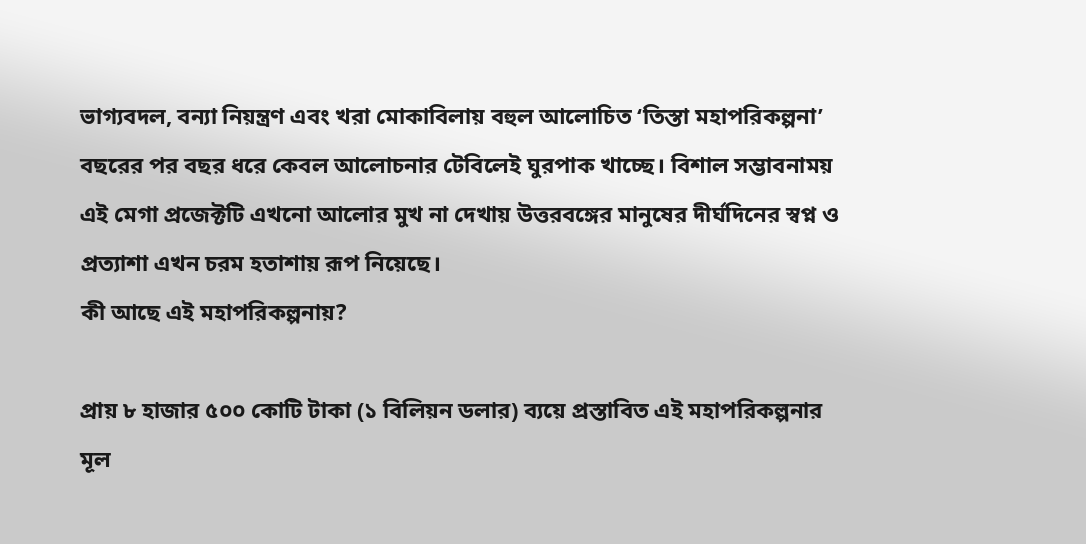ভাগ্যবদল, বন্যা নিয়ন্ত্রণ এবং খরা মোকাবিলায় বহুল আলোচিত ‘তিস্তা মহাপরিকল্পনা’ বছরের পর বছর ধরে কেবল আলোচনার টেবিলেই ঘুরপাক খাচ্ছে। বিশাল সম্ভাবনাময় এই মেগা প্রজেক্টটি এখনো আলোর মুখ না দেখায় উত্তরবঙ্গের মানুষের দীর্ঘদিনের স্বপ্ন ও প্রত্যাশা এখন চরম হতাশায় রূপ নিয়েছে।
কী আছে এই মহাপরিকল্পনায়?

প্রায় ৮ হাজার ৫০০ কোটি টাকা (১ বিলিয়ন ডলার) ব্যয়ে প্রস্তাবিত এই মহাপরিকল্পনার মূল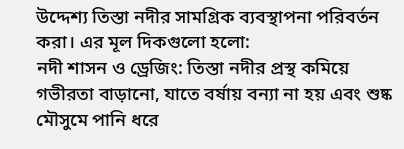উদ্দেশ্য তিস্তা নদীর সামগ্রিক ব্যবস্থাপনা পরিবর্তন করা। এর মূল দিকগুলো হলো:
নদী শাসন ও ড্রেজিং: তিস্তা নদীর প্রস্থ কমিয়ে গভীরতা বাড়ানো, যাতে বর্ষায় বন্যা না হয় এবং শুষ্ক মৌসুমে পানি ধরে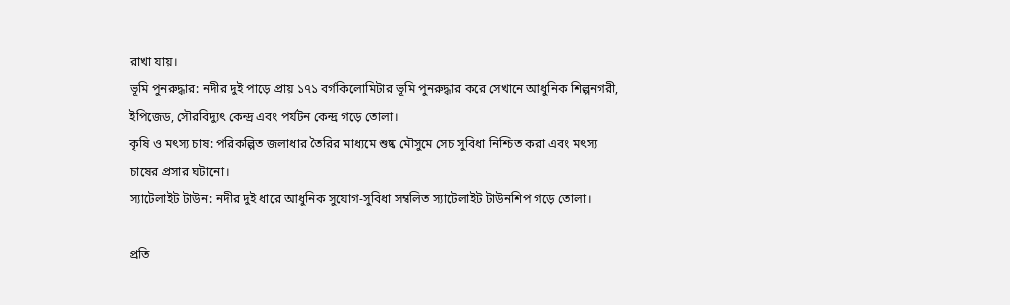রাখা যায়।
ভূমি পুনরুদ্ধার: নদীর দুই পাড়ে প্রায় ১৭১ বর্গকিলোমিটার ভূমি পুনরুদ্ধার করে সেখানে আধুনিক শিল্পনগরী, ইপিজেড, সৌরবিদ্যুৎ কেন্দ্র এবং পর্যটন কেন্দ্র গড়ে তোলা।
কৃষি ও মৎস্য চাষ: পরিকল্পিত জলাধার তৈরির মাধ্যমে শুষ্ক মৌসুমে সেচ সুবিধা নিশ্চিত করা এবং মৎস্য চাষের প্রসার ঘটানো।
স্যাটেলাইট টাউন: নদীর দুই ধারে আধুনিক সুযোগ-সুবিধা সম্বলিত স্যাটেলাইট টাউনশিপ গড়ে তোলা।

প্রতি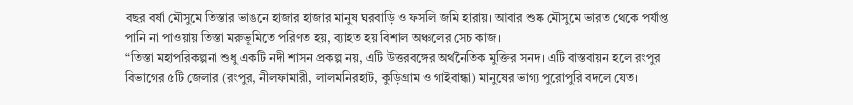বছর বর্ষা মৌসুমে তিস্তার ভাঙনে হাজার হাজার মানুষ ঘরবাড়ি ও ফসলি জমি হারায়। আবার শুষ্ক মৌসুমে ভারত থেকে পর্যাপ্ত পানি না পাওয়ায় তিস্তা মরুভূমিতে পরিণত হয়, ব্যাহত হয় বিশাল অঞ্চলের সেচ কাজ।
“তিস্তা মহাপরিকল্পনা শুধু একটি নদী শাসন প্রকল্প নয়, এটি উত্তরবঙ্গের অর্থনৈতিক মুক্তির সনদ। এটি বাস্তবায়ন হলে রংপুর বিভাগের ৫টি জেলার (রংপুর, নীলফামারী, লালমনিরহাট, কুড়িগ্রাম ও গাইবান্ধা) মানুষের ভাগ্য পুরোপুরি বদলে যেত।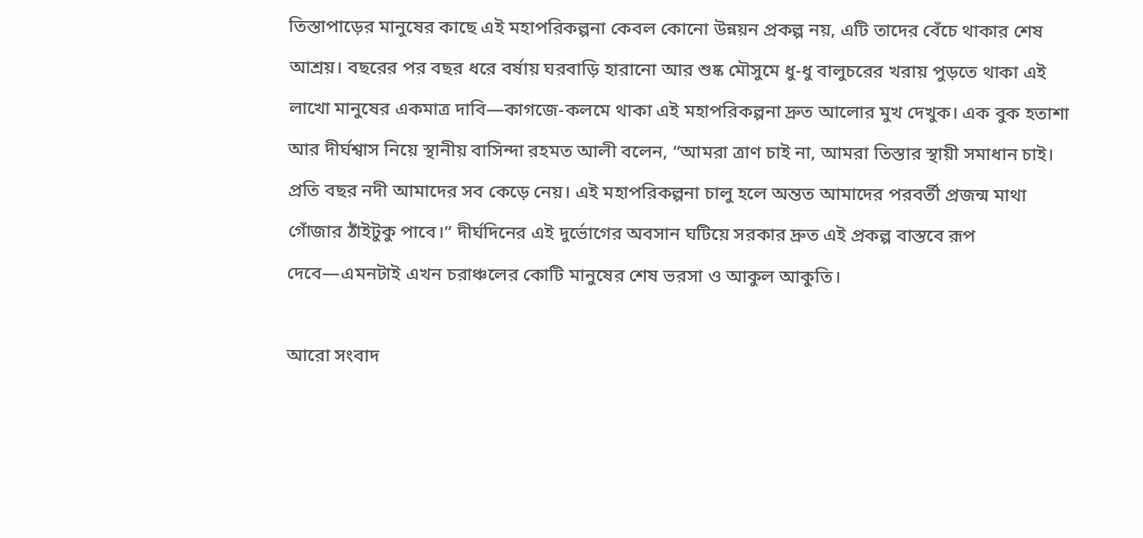তিস্তাপাড়ের মানুষের কাছে এই মহাপরিকল্পনা কেবল কোনো উন্নয়ন প্রকল্প নয়, এটি তাদের বেঁচে থাকার শেষ আশ্রয়। বছরের পর বছর ধরে বর্ষায় ঘরবাড়ি হারানো আর শুষ্ক মৌসুমে ধু-ধু বালুচরের খরায় পুড়তে থাকা এই লাখো মানুষের একমাত্র দাবি—কাগজে-কলমে থাকা এই মহাপরিকল্পনা দ্রুত আলোর মুখ দেখুক। এক বুক হতাশা আর দীর্ঘশ্বাস নিয়ে স্থানীয় বাসিন্দা রহমত আলী বলেন, “আমরা ত্রাণ চাই না, আমরা তিস্তার স্থায়ী সমাধান চাই। প্রতি বছর নদী আমাদের সব কেড়ে নেয়। এই মহাপরিকল্পনা চালু হলে অন্তত আমাদের পরবর্তী প্রজন্ম মাথা গোঁজার ঠাঁইটুকু পাবে।” দীর্ঘদিনের এই দুর্ভোগের অবসান ঘটিয়ে সরকার দ্রুত এই প্রকল্প বাস্তবে রূপ দেবে—এমনটাই এখন চরাঞ্চলের কোটি মানুষের শেষ ভরসা ও আকুল আকুতি।

আরো সংবাদ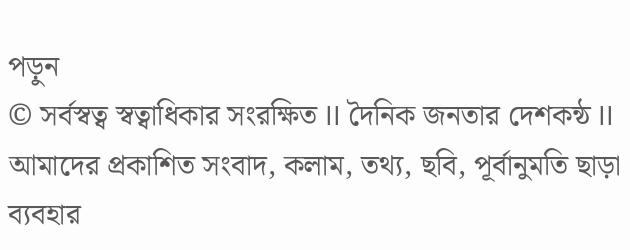পড়ুন
© সর্বস্বত্ব স্বত্বাধিকার সংরক্ষিত II দৈনিক জনতার দেশকন্ঠ II আমাদের প্রকাশিত সংবাদ, কলাম, তথ্য, ছবি, পূর্বানুমতি ছাড়া ব্যবহার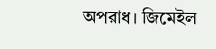অপরাধ। জিমেইল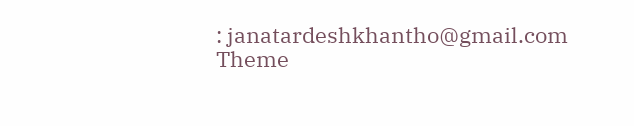: janatardeshkhantho@gmail.com
Theme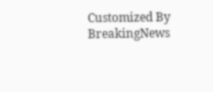Customized By BreakingNews